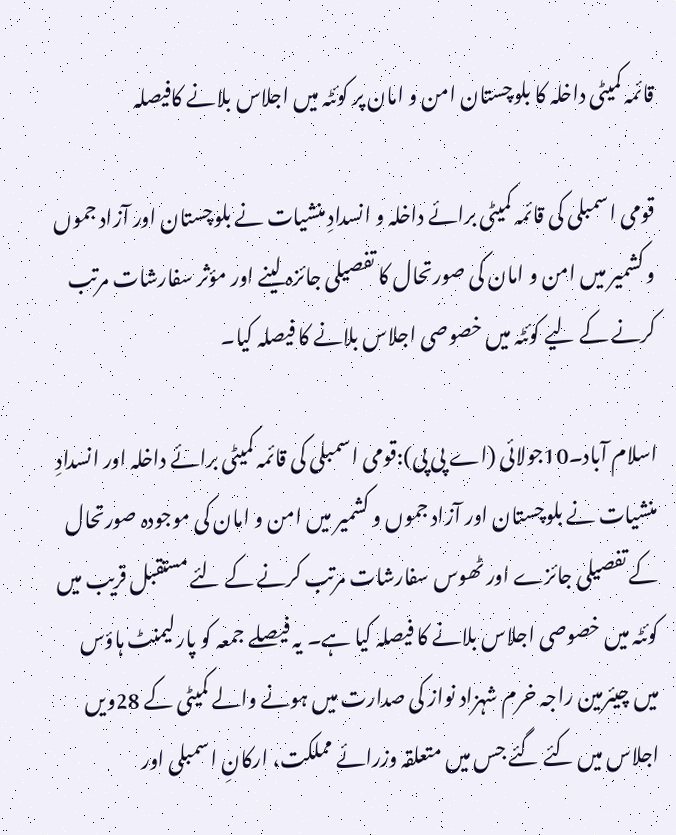قائمہ کمیٹی داخلہ کا بلوچستان امن و امان پر کوئٹہ میں اجلاس بلانے کافیصلہ

قومی اسمبلی کی قائمہ کمیٹی برائے داخلہ و انسدادِ منشیات نے بلوچستان اور آزاد جموں و کشمیر میں امن و امان کی صورتحال کا تفصیلی جائزہ لینے اور مؤثر سفارشات مرتب کرنے کے لیے کوئٹہ میں خصوصی اجلاس بلانے کا فیصلہ کیا۔

اسلام آباد۔10جولائی (اے پی پی):قومی اسمبلی کی قائمہ کمیٹی برائے داخلہ اور انسدادِ منشیات نے بلوچستان اور آزاد جموں و کشمیر میں امن و امان کی موجودہ صورتحال کے تفصیلی جائزے اور ٹھوس سفارشات مرتب کرنے کے لئے مستقبل قریب میں کوئٹہ میں خصوصی اجلاس بلانے کا فیصلہ کیا ہے۔ یہ فیصلے جمعہ کو پارلیمنٹ ہاؤس میں چیئرمین راجہ خرم شہزاد نواز کی صدارت میں ہونے والے کمیٹی کے 28ویں اجلاس میں کئے گئے جس میں متعلقہ وزرائے مملکت، ارکانِ اسمبلی اور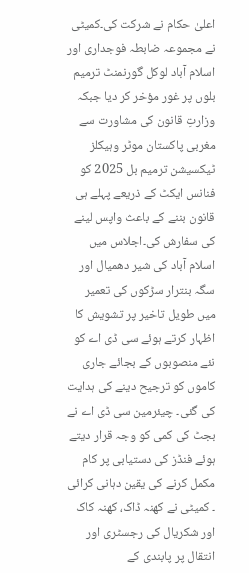اعلیٰ حکام نے شرکت کی۔کمیٹی نے مجموعہ ضابطہ فوجداری اور اسلام آباد لوکل گورنمنٹ ترمیم بلوں پر غور مؤخر کر دیا جبکہ وزارتِ قانون کی مشاورت سے مغربی پاکستان موٹر وہیکلز ٹیکسیشن ترمیم بل 2025 کو فنانس ایکٹ کے ذریعے پہلے ہی قانون بننے کے باعث واپس لینے کی سفارش کی۔اجلاس میں اسلام آباد کی شیر دھمیال اور سگہ بنترار سڑکوں کی تعمیر میں طویل تاخیر پر تشویش کا اظہار کرتے ہوئے سی ڈی اے کو نئے منصوبوں کے بجائے جاری کاموں کو ترجیح دینے کی ہدایت کی گئی۔ چیئرمین سی ڈی اے نے بجٹ کی کمی کو وجہ قرار دیتے ہوئے فنڈز کی دستیابی پر کام مکمل کرنے کی یقین دہانی کرائی ۔ کمیٹی نے کھنہ ڈاک، کھنہ کاک اور شکریال کی رجسٹری اور انتقال پر پابندی کے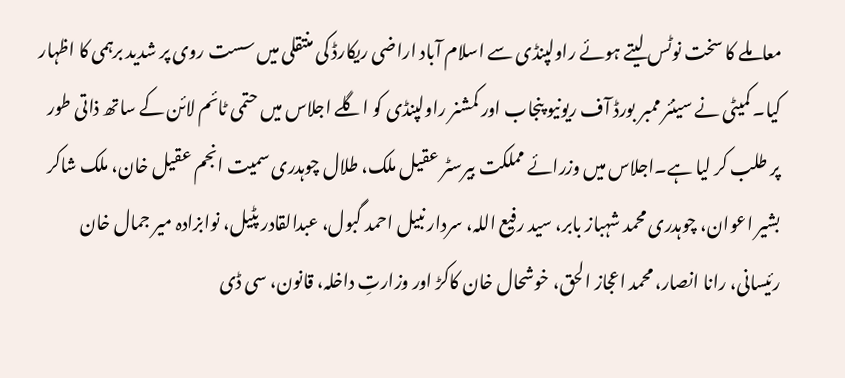معاملے کا سخت نوٹس لیتے ہوئے راولپنڈی سے اسلام آباد اراضی ریکارڈ کی منتقلی میں سست روی پر شدید برہمی کا اظہار کیا۔ کمیٹی نے سینئر ممبر بورڈ آف ریونیو پنجاب اور کمشنر راولپنڈی کو اگلے اجلاس میں حتمی ٹائم لائن کے ساتھ ذاتی طور پر طلب کر لیا ہے۔اجلاس میں وزرائے مملکت بیرسٹر عقیل ملک، طلال چوہدری سمیت انجم عقیل خان، ملک شاکر بشیر اعوان، چوہدری محمد شہباز بابر، سید رفیع اللہ، سردار نبیل احمد گبول، عبدالقادر پٹیل، نوابزادہ میر جمال خان رئیسانی، رانا انصار، محمد اعجاز الحق، خوشحال خان کاکڑ اور وزارتِ داخلہ، قانون، سی ڈی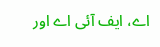اے، ایف آئی اے اور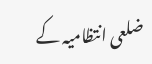ضلعی انتظامیہ کے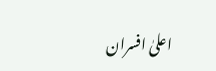اعلیٰ افسران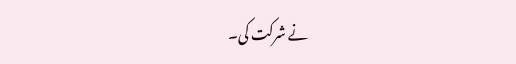نے شرکت کی۔